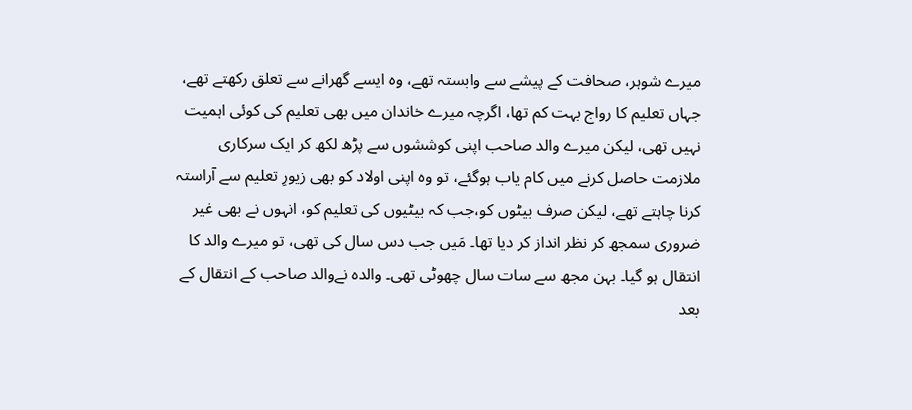میرے شوہر، صحافت کے پیشے سے وابستہ تھے، وہ ایسے گھرانے سے تعلق رکھتے تھے، جہاں تعلیم کا رواج بہت کم تھا، اگرچہ میرے خاندان میں بھی تعلیم کی کوئی اہمیت نہیں تھی، لیکن میرے والد صاحب اپنی کوششوں سے پڑھ لکھ کر ایک سرکاری ملازمت حاصل کرنے میں کام یاب ہوگئے، تو وہ اپنی اولاد کو بھی زیورِ تعلیم سے آراستہ کرنا چاہتے تھے، لیکن صرف بیٹوں کو،جب کہ بیٹیوں کی تعلیم کو، انہوں نے بھی غیر ضروری سمجھ کر نظر انداز کر دیا تھا۔ مَیں جب دس سال کی تھی، تو میرے والد کا انتقال ہو گیا۔ بہن مجھ سے سات سال چھوٹی تھی۔ والدہ نےوالد صاحب کے انتقال کے بعد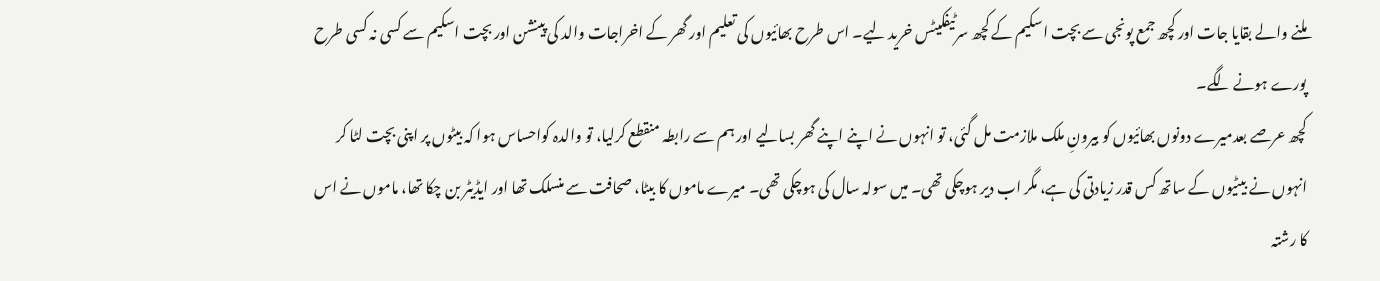ملنے والے بقایا جات اور کچھ جمع پونجی سے بچت اسکیم کے کچھ سرٹیفکیٹس خرید لیے۔ اس طرح بھائیوں کی تعلیم اور گھر کے اخراجات والد کی پینشن اور بچت اسکیم سے کسی نہ کسی طرح پورے ہونے لگے۔
کچھ عرصے بعدمیرے دونوں بھائیوں کو بیرونِ ملک ملازمت مل گئی، تو انہوں نے اپنے اپنے گھر بسالیے اور ہم سے رابطہ منقطع کرلیا، تو والدہ کواحساس ہوا کہ بیٹوں پر اپنی بچت لٹا کر انہوں نے بیٹیوں کے ساتھ کس قدر زیادتی کی ہے، مگر اب دیر ہوچکی تھی۔ میں سولہ سال کی ہوچکی تھی۔ میرے ماموں کا بیٹا، صحافت سے منسلک تھا اور ایڈیٹر بن چکا تھا، ماموں نے اس کا رشتہ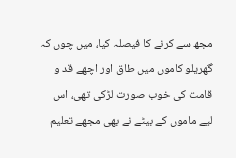مجھ سے کرنے کا فیصلہ کیا، میں چوں کہ گھریلو کاموں میں طاق اور اچھے قد و قامت کی خوب صورت لڑکی تھی، اس لیے ماموں کے بیٹے نے بھی مجھے تعلیم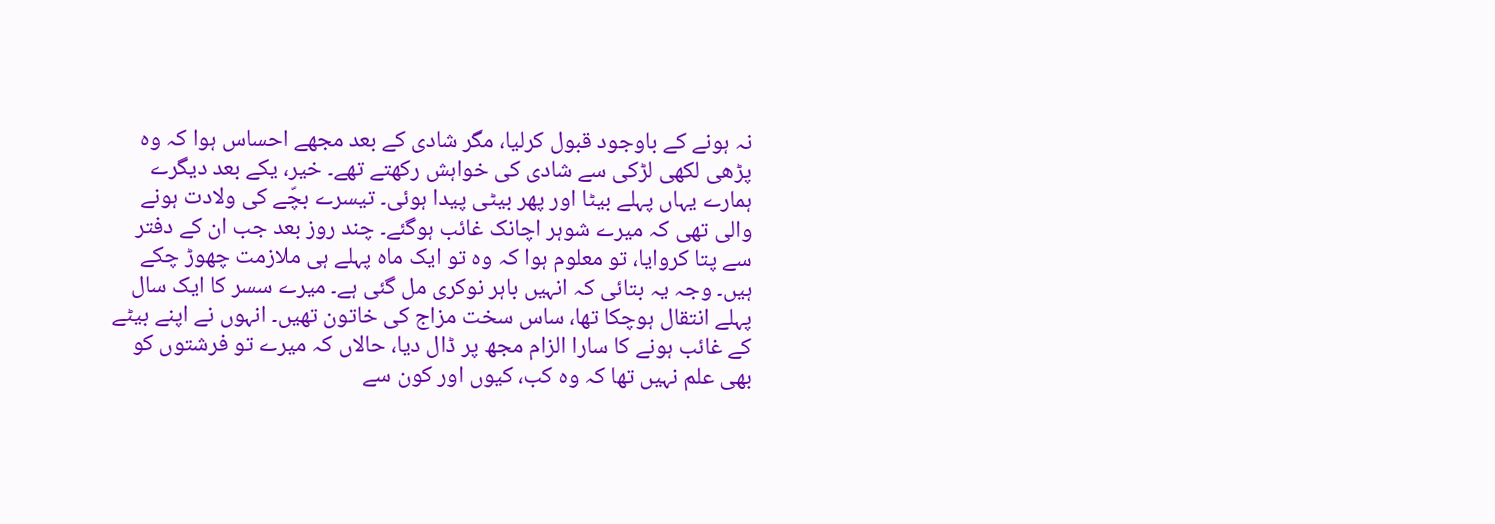نہ ہونے کے باوجود قبول کرلیا، مگر شادی کے بعد مجھے احساس ہوا کہ وہ پڑھی لکھی لڑکی سے شادی کی خواہش رکھتے تھے۔ خیر، یکے بعد دیگرے ہمارے یہاں پہلے بیٹا اور پھر بیٹی پیدا ہوئی۔ تیسرے بچّے کی ولادت ہونے والی تھی کہ میرے شوہر اچانک غائب ہوگئے۔ چند روز بعد جب ان کے دفتر سے پتا کروایا، تو معلوم ہوا کہ وہ تو ایک ماہ پہلے ہی ملازمت چھوڑ چکے ہیں۔ وجہ یہ بتائی کہ انہیں باہر نوکری مل گئی ہے۔ میرے سسر کا ایک سال پہلے انتقال ہوچکا تھا، ساس سخت مزاج کی خاتون تھیں۔ انہوں نے اپنے بیٹے کے غائب ہونے کا سارا الزام مجھ پر ڈال دیا، حالاں کہ میرے تو فرشتوں کو بھی علم نہیں تھا کہ وہ کب، کیوں اور کون سے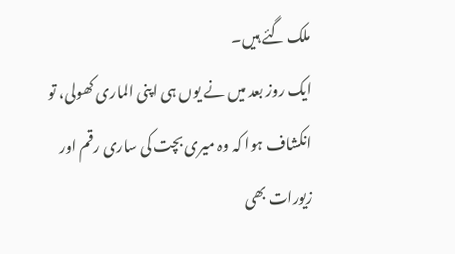ملک گئے ہیں۔
ایک روز بعد میں نے یوں ہی اپنی الماری کھولی، تو انکشاف ہوا کہ وہ میری بچت کی ساری رقم اور زیورات بھی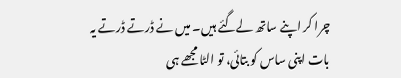چرا کر اپنے ساتھ لےگئے ہیں۔ میں نے ڈرتے ڈرتے یہ بات اپنی ساس کو بتائی، تو الٹا مجھے ہی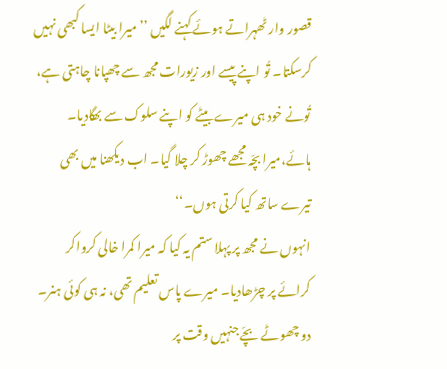قصور وار ٹھہراتے ہوئے کہنے لگیں ’’میرا بیٹا ایسا کبھی نہیں کرسکتا۔ تُو اپنے پیسے اور زیورات مجھ سے چھپانا چاہتی ہے، تُونے خود ہی میرے بیٹے کو اپنے سلوک سے بھگادیا۔ ہائے،میرا بچّہ مجھے چھوڑ کر چلا گیا۔ اب دیکھنا میں بھی تیرے ساتھ کیا کرتی ہوں۔‘‘
انہوں نے مجھ پر پہلا ستم یہ کیا کہ میرا کمرا خالی کرواکر کرائے پر چڑھادیا۔ میرے پاس تعلیم تھی، نہ ہی کوئی ہنر۔ دو چھوٹے بچّے جنہیں وقت پر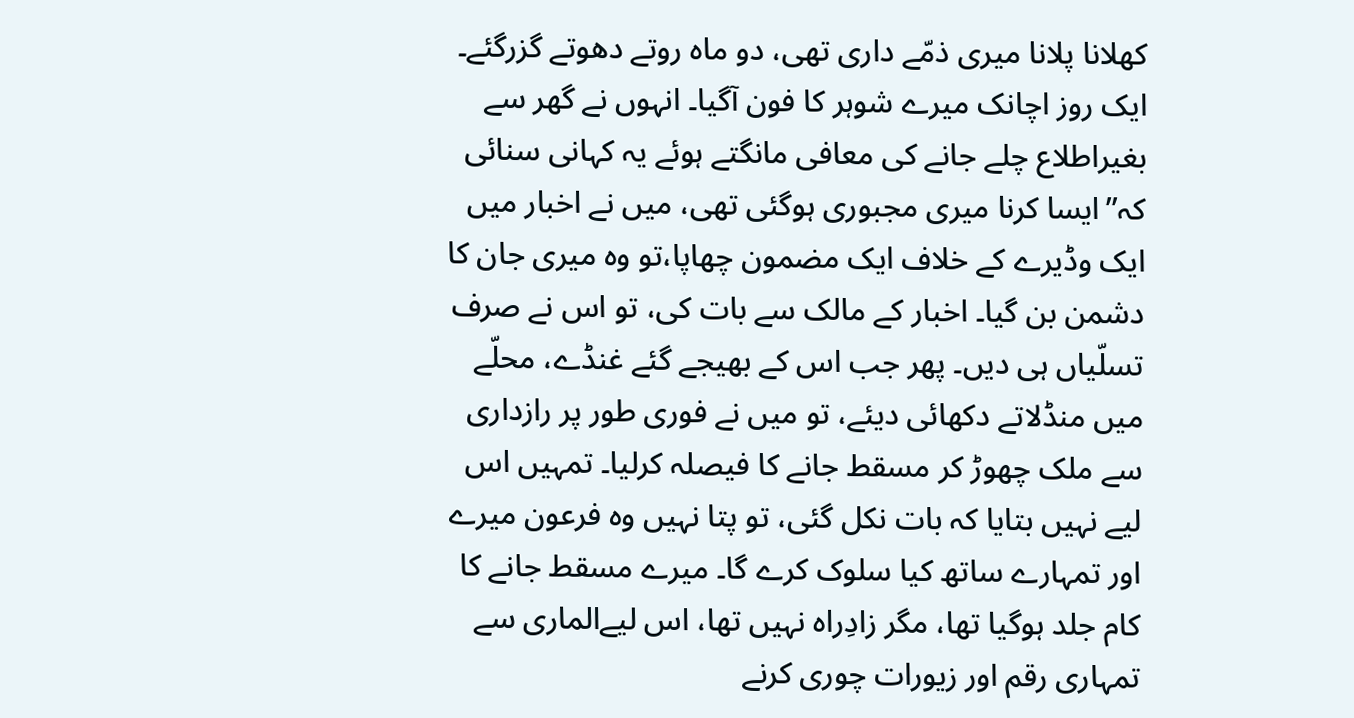کھلانا پلانا میری ذمّے داری تھی، دو ماہ روتے دھوتے گزرگئے۔ ایک روز اچانک میرے شوہر کا فون آگیا۔ انہوں نے گھر سے بغیراطلاع چلے جانے کی معافی مانگتے ہوئے یہ کہانی سنائی کہ’’ایسا کرنا میری مجبوری ہوگئی تھی، میں نے اخبار میں ایک وڈیرے کے خلاف ایک مضمون چھاپا،تو وہ میری جان کا دشمن بن گیا۔ اخبار کے مالک سے بات کی، تو اس نے صرف تسلّیاں ہی دیں۔ پھر جب اس کے بھیجے گئے غنڈے، محلّے میں منڈلاتے دکھائی دیئے، تو میں نے فوری طور پر رازداری سے ملک چھوڑ کر مسقط جانے کا فیصلہ کرلیا۔ تمہیں اس لیے نہیں بتایا کہ بات نکل گئی، تو پتا نہیں وہ فرعون میرے اور تمہارے ساتھ کیا سلوک کرے گا۔ میرے مسقط جانے کا کام جلد ہوگیا تھا، مگر زادِراہ نہیں تھا، اس لیےالماری سے تمہاری رقم اور زیورات چوری کرنے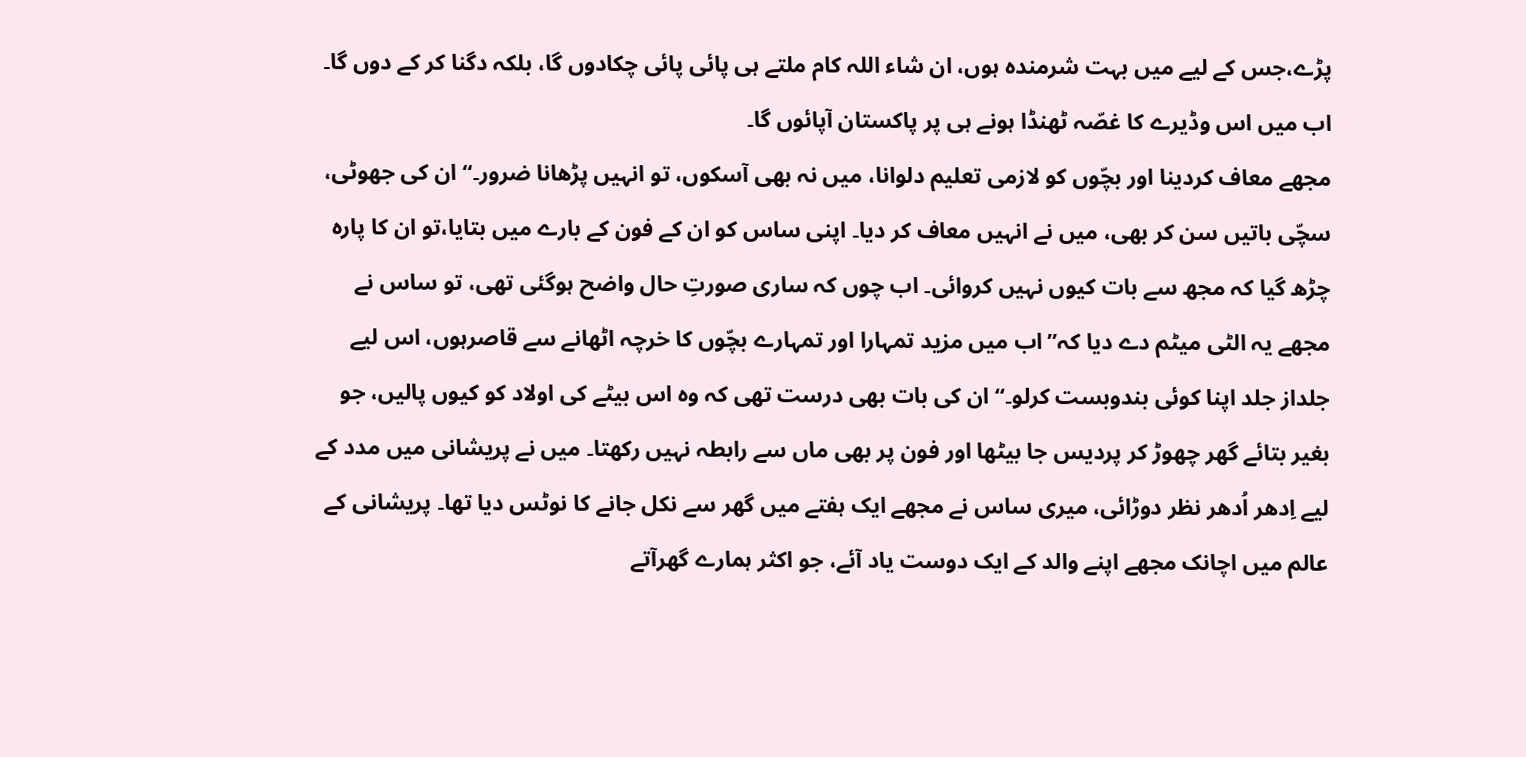پڑے،جس کے لیے میں بہت شرمندہ ہوں، ان شاء اللہ کام ملتے ہی پائی پائی چکادوں گا، بلکہ دگنا کر کے دوں گا۔ اب میں اس وڈیرے کا غصّہ ٹھنڈا ہونے ہی پر پاکستان آپائوں گا۔
مجھے معاف کردینا اور بچّوں کو لازمی تعلیم دلوانا، میں نہ بھی آسکوں، تو انہیں پڑھانا ضرور۔‘‘ ان کی جھوٹی، سچّی باتیں سن کر بھی، میں نے انہیں معاف کر دیا۔ اپنی ساس کو ان کے فون کے بارے میں بتایا،تو ان کا پارہ چڑھ گیا کہ مجھ سے بات کیوں نہیں کروائی۔ اب چوں کہ ساری صورتِ حال واضح ہوگئی تھی، تو ساس نے مجھے یہ الٹی میٹم دے دیا کہ’’اب میں مزید تمہارا اور تمہارے بچّوں کا خرچہ اٹھانے سے قاصرہوں، اس لیے جلداز جلد اپنا کوئی بندوبست کرلو۔‘‘ ان کی بات بھی درست تھی کہ وہ اس بیٹے کی اولاد کو کیوں پالیں، جو بغیر بتائے گھر چھوڑ کر پردیس جا بیٹھا اور فون پر بھی ماں سے رابطہ نہیں رکھتا۔ میں نے پریشانی میں مدد کے لیے اِدھر اُدھر نظر دوڑائی، میری ساس نے مجھے ایک ہفتے میں گھر سے نکل جانے کا نوٹس دیا تھا۔ پریشانی کے عالم میں اچانک مجھے اپنے والد کے ایک دوست یاد آئے، جو اکثر ہمارے گھرآتے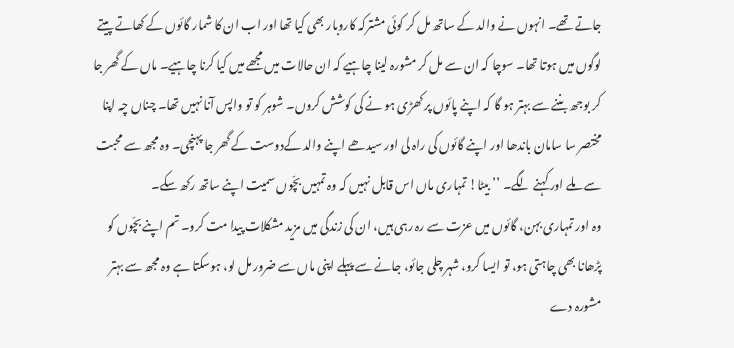جاتے تھے۔ انہوں نے والد کے ساتھ مل کر کوئی مشترکہ کاروبار بھی کیا تھا اور اب ان کا شمار گائوں کے کھاتے پیتے لوگوں میں ہوتا تھا۔ سوچا کہ ان سے مل کر مشورہ لینا چاہیے کہ ان حالات میں مجھے میں کیا کرنا چاہیے۔ ماں کے گھر جا کر بوجھ بننے سے بہتر ہو گا کہ اپنے پائوں پر کھڑی ہو نے کی کوشش کروں۔ شوہر کو تو واپس آنا نہیں تھا۔ چناں چہ اپنا مختصر سا سامان باندھا اور اپنے گائوں کی راہ لی اور سیدھے اپنے والد کےدوست کے گھر جا پہنچی۔ وہ مجھ سے محبت سے ملے اور کہنے لگے۔ ’’بیٹا! تمہاری ماں اس قابل نہیں کہ وہ تمہیں بچّوں سمیت اپنے ساتھ رکھ سکے۔
وہ اور تمہاری بہن، گائوں میں عزت سے رہ رہی ہیں، ان کی زندگی میں مزید مشکلات پیدا مت کرو۔ تم اپنے بچّوں کو پڑھانا بھی چاہتی ہو، تو ایسا کرو، شہر چلی جائو، جانے سے پہلے اپنی ماں سے ضرور مل لو، ہوسکتا ہے وہ مجھ سے بہتر مشورہ دے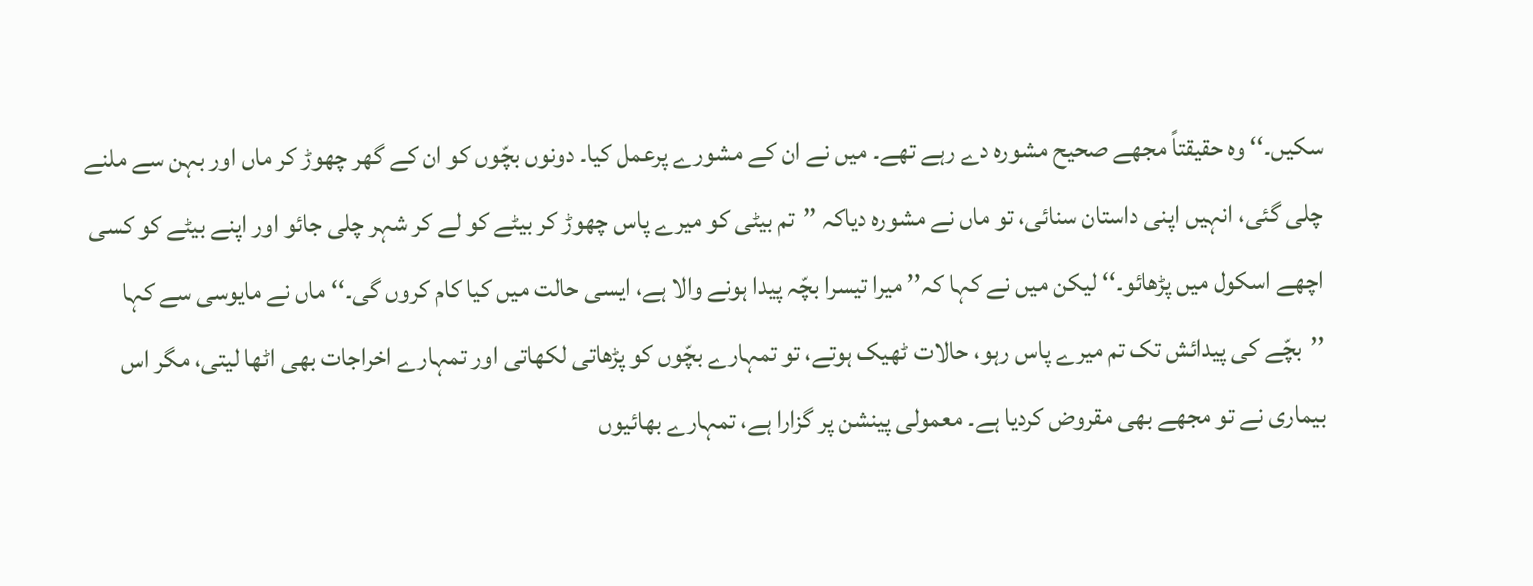سکیں۔‘‘ وہ حقیقتاً مجھے صحیح مشورہ دے رہے تھے۔ میں نے ان کے مشورے پرعمل کیا۔ دونوں بچّوں کو ان کے گھر چھوڑ کر ماں اور بہن سے ملنے چلی گئی، انہیں اپنی داستان سنائی، تو ماں نے مشورہ دیاکہ ’’تم بیٹی کو میرے پاس چھوڑ کر بیٹے کو لے کر شہر چلی جائو اور اپنے بیٹے کو کسی اچھے اسکول میں پڑھائو۔‘‘ لیکن میں نے کہا کہ’’ میرا تیسرا بچّہ پیدا ہونے والا ہے، ایسی حالت میں کیا کام کروں گی۔‘‘ ماں نے مایوسی سے کہا ’’بچّے کی پیدائش تک تم میرے پاس رہو، حالات ٹھیک ہوتے، تو تمہارے بچّوں کو پڑھاتی لکھاتی اور تمہارے اخراجات بھی اٹھا لیتی، مگر اس بیماری نے تو مجھے بھی مقروض کردیا ہے۔ معمولی پینشن پر گزارا ہے، تمہارے بھائیوں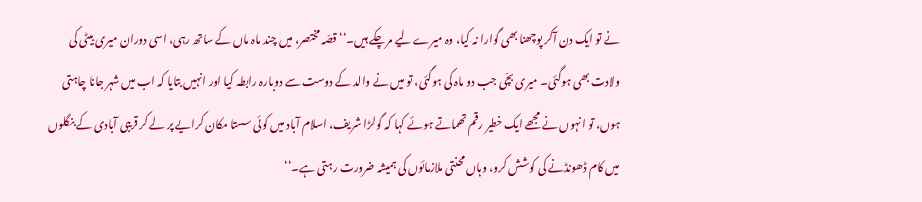نے تو ایک دن آکر پوچھنا بھی گوارا نہ کیا، وہ میرے لیے مرچکے ہیں۔‘‘ قصّہ مختصر، میں چند ماہ ماں کے ساتھ رہی، اسی دوران میری بیٹی کی ولادت بھی ہوگئی۔ میری بچّی جب دو ماہ کی ہوگئی، تو میں نے والد کے دوست سے دوبارہ رابطہ کیا اور انہیں بتایا کہ اب میں شہر جانا چاہتی ہوں، تو انہوں نے مجھے ایک خطیر رقم تھماتے ہوئے کہا کہ گولڑا شریف، اسلام آباد میں کوئی سستا مکان کرایے پر لے کر قریبی آبادی کے بنگلوں میں کام ڈھونڈنے کی کوشش کرو، وہاں محنتی ملازمائوں کی ہمیشہ ضرورت رہتی ہے۔‘‘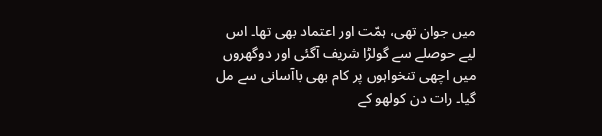میں جوان تھی، ہمّت اور اعتماد بھی تھا۔ اس لیے حوصلے سے گولڑا شریف آگئی اور دوگھروں میں اچھی تنخواہوں پر کام بھی باآسانی سے مل گیا۔ رات دن کولھو کے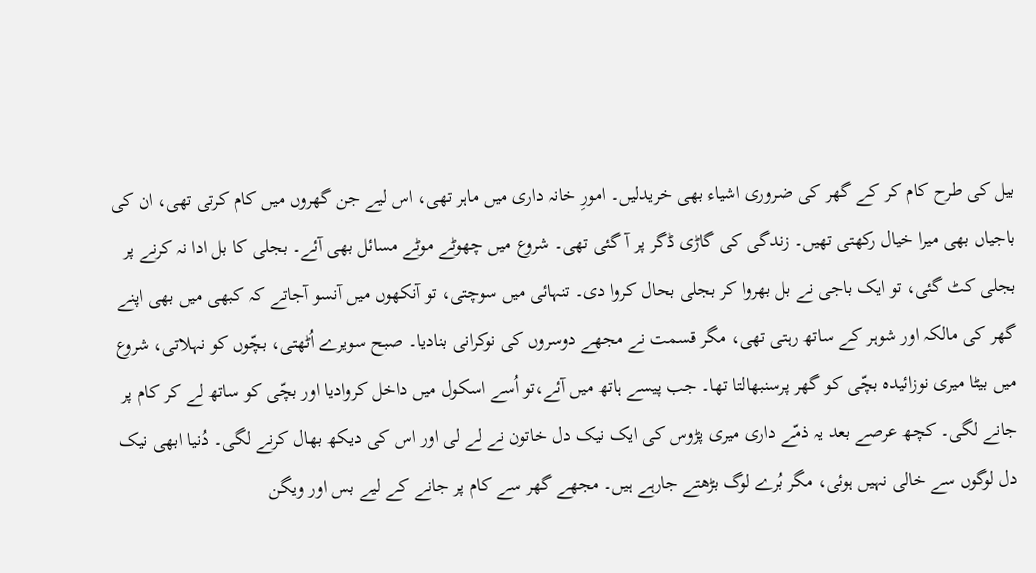بیل کی طرح کام کر کے گھر کی ضروری اشیاء بھی خریدلیں۔ امورِ خانہ داری میں ماہر تھی، اس لیے جن گھروں میں کام کرتی تھی، ان کی باجیاں بھی میرا خیال رکھتی تھیں۔ زندگی کی گاڑی ڈگر پر آ گئی تھی۔ شروع میں چھوٹے موٹے مسائل بھی آئے۔ بجلی کا بل ادا نہ کرنے پر بجلی کٹ گئی، تو ایک باجی نے بل بھروا کر بجلی بحال کروا دی۔ تنہائی میں سوچتی، تو آنکھوں میں آنسو آجاتے کہ کبھی میں بھی اپنے گھر کی مالکہ اور شوہر کے ساتھ رہتی تھی، مگر قسمت نے مجھے دوسروں کی نوکرانی بنادیا۔ صبح سویرے اُٹھتی، بچّوں کو نہلاتی، شروع میں بیٹا میری نوزائیدہ بچّی کو گھر پرسنبھالتا تھا۔ جب پیسے ہاتھ میں آئے،تو اُسے اسکول میں داخل کروادیا اور بچّی کو ساتھ لے کر کام پر جانے لگی۔ کچھ عرصے بعد یہ ذمّے داری میری پڑوس کی ایک نیک دل خاتون نے لے لی اور اس کی دیکھ بھال کرنے لگی۔ دُنیا ابھی نیک دل لوگوں سے خالی نہیں ہوئی، مگر بُرے لوگ بڑھتے جارہے ہیں۔ مجھے گھر سے کام پر جانے کے لیے بس اور ویگن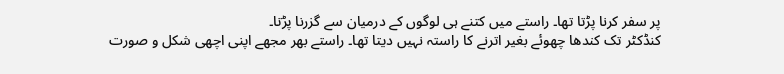پر سفر کرنا پڑتا تھا۔ راستے میں کتنے ہی لوگوں کے درمیان سے گزرنا پڑتا۔
کنڈکٹر تک کندھا چھوئے بغیر اترنے کا راستہ نہیں دیتا تھا۔ راستے بھر مجھے اپنی اچھی شکل و صورت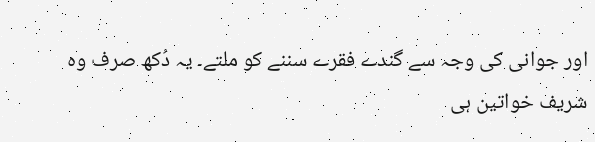اور جوانی کی وجہ سے گندے فقرے سننے کو ملتے۔ یہ دُکھ صرف وہ شریف خواتین ہی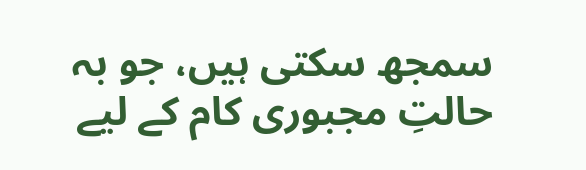سمجھ سکتی ہیں، جو بہ حالتِ مجبوری کام کے لیے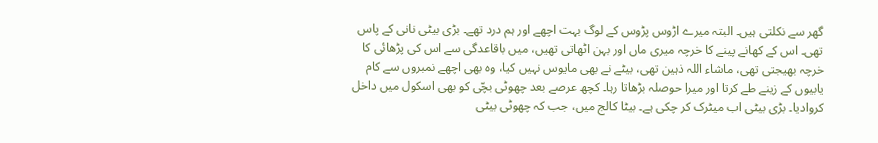گھر سے نکلتی ہیں۔ البتہ میرے اڑوس پڑوس کے لوگ بہت اچھے اور ہم درد تھے۔ بڑی بیٹی نانی کے پاس تھی۔ اس کے کھانے پینے کا خرچہ میری ماں اور بہن اٹھاتی تھیں، میں باقاعدگی سے اس کی پڑھائی کا خرچہ بھیجتی تھی، ماشاء اللہ ذہین تھی، بیٹے نے بھی مایوس نہیں کیا، وہ بھی اچھے نمبروں سے کام یابیوں کے زینے طے کرتا اور میرا حوصلہ بڑھاتا رہا۔ کچھ عرصے بعد چھوٹی بچّی کو بھی اسکول میں داخل کروادیا۔ بڑی بیٹی اب میٹرک کر چکی ہے۔ بیٹا کالج میں، جب کہ چھوٹی بیٹی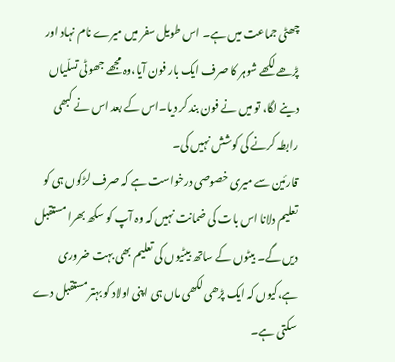چھٹی جماعت میں ہے۔ اس طویل سفر میں میرے نام نہاد اور پڑھے لکھے شوہر کا صرف ایک بار فون آیا،وہ مجھے جھوٹی تسلّیاں دینے لگا، تو میں نے فون بند کر دیا۔اس کے بعد اس نے کبھی رابطہ کرنے کی کوشش نہیں کی۔
قارئین سے میری خصوصی درخواست ہے کہ صرف لڑکوں ہی کو تعلیم دلانا اس بات کی ضمانت نہیں کہ وہ آپ کو سکھ بھرا مستقبل دیں گے۔ بیٹوں کے ساتھ بیٹیوں کی تعلیم بھی بہت ضروری ہے،کیوں کہ ایک پڑھی لکھی ماں ہی اپنی اولاد کو بہتر مستقبل دے سکتی ہے۔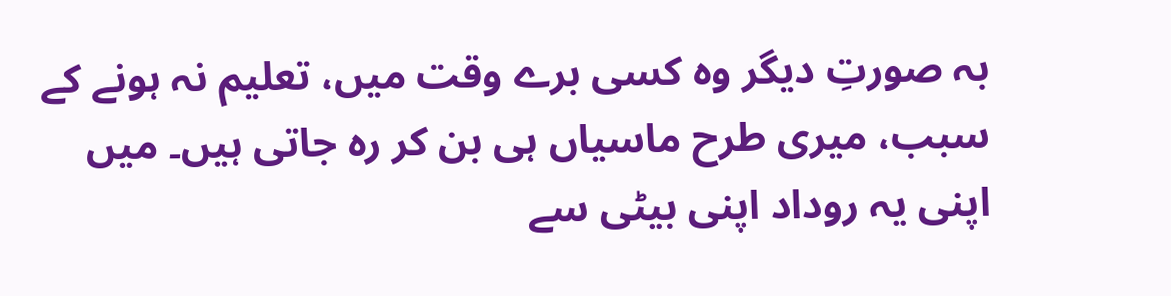بہ صورتِ دیگر وہ کسی برے وقت میں، تعلیم نہ ہونے کے سبب، میری طرح ماسیاں ہی بن کر رہ جاتی ہیں۔ میں اپنی یہ روداد اپنی بیٹی سے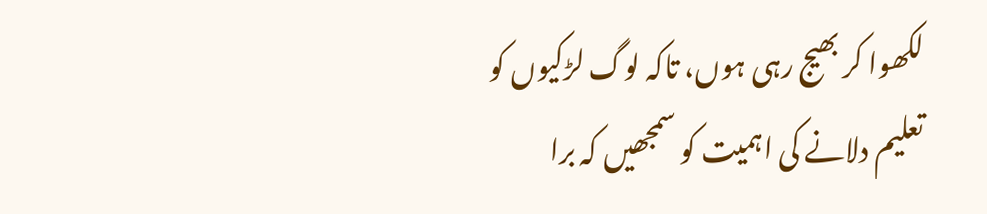لکھوا کر بھیج رہی ہوں، تاکہ لوگ لڑکیوں کو تعلیم دلانے کی اہمیت کو سمجھیں کہ برا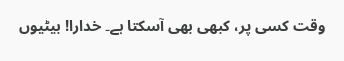وقت کسی پر، کبھی بھی آسکتا ہے۔ خدارا! بیٹیوں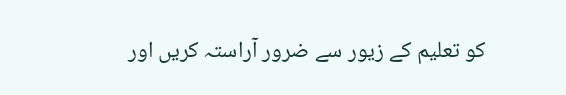کو تعلیم کے زیور سے ضرور آراستہ کریں اور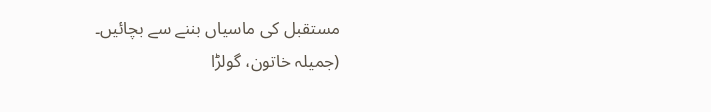مستقبل کی ماسیاں بننے سے بچائیں۔
(جمیلہ خاتون، گولڑا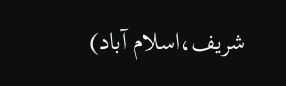شریف،اسلام آباد)